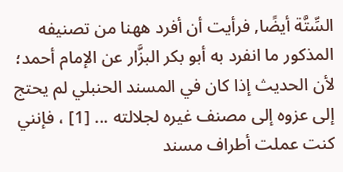السِّتَّة أيضًا, فرأيت أن أفرد ههنا من تصنيفه المذكور ما انفرد به أبو بكر البزَّار عن الإمام أحمد؛ لأن الحديث إذا كان في المسند الحنبلي لم يحتج إلى عزوه إلى مصنف غيره لجلالته ... [1] ، فإنني كنت عملت أطراف مسند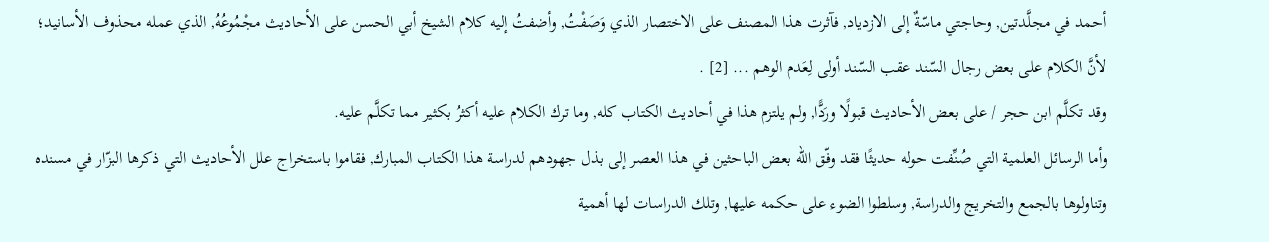أحمد في مجلَّدتين, وحاجتي ماسّةٌ إلى الازدياد, فآثرت هذا المصنف على الاختصار الذي وَصَفْتُ, وأضفتُ إليه كلام الشيخ أبي الحسن على الأحاديث مجْمُوعُهُ, الذي عمله محذوف الأسانيد؛ لأنَّ الكلام على بعض رجال السّند عقب السّند أولى لِعَدم الوهم ... [2] .
وقد تكلَّم ابن حجر / على بعض الأحاديث قبولًا ورَدًّا, ولم يلتزم هذا في أحاديث الكتاب كله, وما ترك الكلام عليه أكثرُ بكثير مما تكلَّم عليه.
وأما الرسائل العلمية التي صُنِّفت حوله حديثًا فقد وفّق الله بعض الباحثين في هذا العصر إلى بذل جهودهم لدراسة هذا الكتاب المبارك, فقاموا باستخراج علل الأحاديث التي ذكرها البزّار في مسنده وتناولوها بالجمع والتخريج والدراسة, وسلطوا الضوء على حكمه عليها, وتلك الدراسات لها أهمية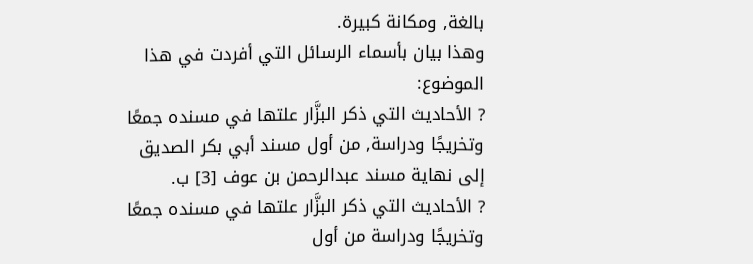بالغة, ومكانة كبيرة.
وهذا بيان بأسماء الرسائل التي أفردت في هذا الموضوع:
? الأحاديث التي ذكر البزَّار علتها في مسنده جمعًا وتخريجًا ودراسة, من أول مسند أبي بكر الصديق إلى نهاية مسند عبدالرحمن بن عوف [3] ب.
? الأحاديث التي ذكر البزَّار علتها في مسنده جمعًا وتخريجًا ودراسة من أول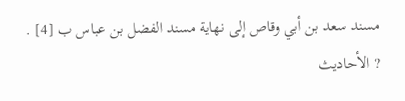مسند سعد بن أبي وقاص إلى نهاية مسند الفضل بن عباس ب [4] .
? الأحاديث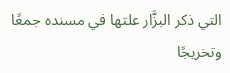التي ذكر البزَّار علتها في مسنده جمعًا وتخريجًا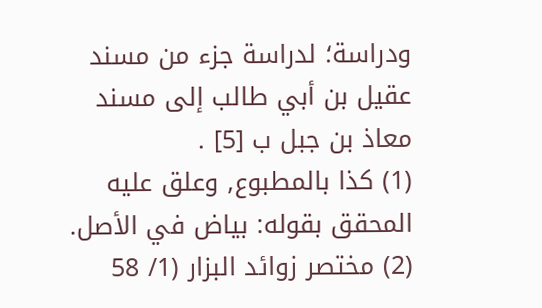ودراسة؛ لدراسة جزء من مسند عقيل بن أبي طالب إلى مسند معاذ بن جبل ب [5] .
(1) كذا بالمطبوع, وعلق عليه المحقق بقوله: بياض في الأصل.
(2) مختصر زوائد البزار (1/ 58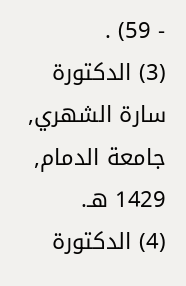- 59) .
(3) الدكتورة سارة الشهري, جامعة الدمام, 1429 هـ.
(4) الدكتورة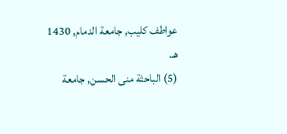عواطف كليب, جامعة الدمام, 1430 هـ.
(5) الباحثة منى الحسن, جامعة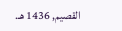القصيم, 1436 هـ.